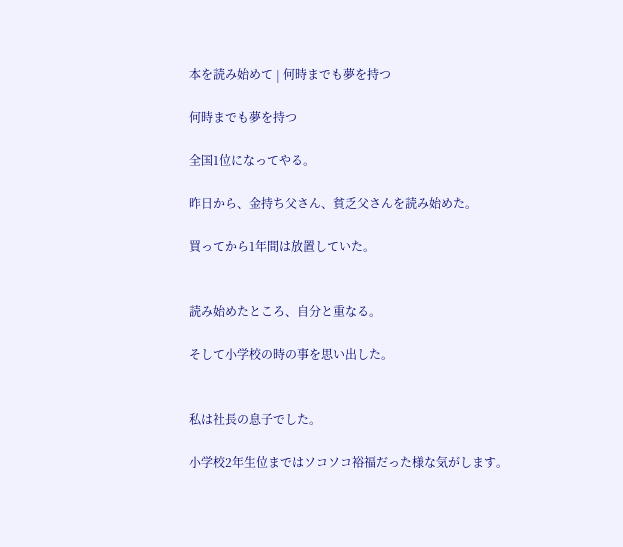本を読み始めて | 何時までも夢を持つ

何時までも夢を持つ

全国1位になってやる。

昨日から、金持ち父さん、貧乏父さんを読み始めた。

買ってから1年間は放置していた。


読み始めたところ、自分と重なる。

そして小学校の時の事を思い出した。


私は社長の息子でした。

小学校2年生位まではソコソコ裕福だった様な気がします。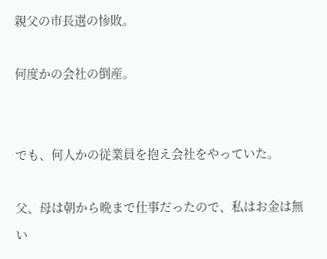親父の市長選の惨敗。

何度かの会社の倒産。


でも、何人かの従業員を抱え会社をやっていた。

父、母は朝から晩まで仕事だったので、私はお金は無い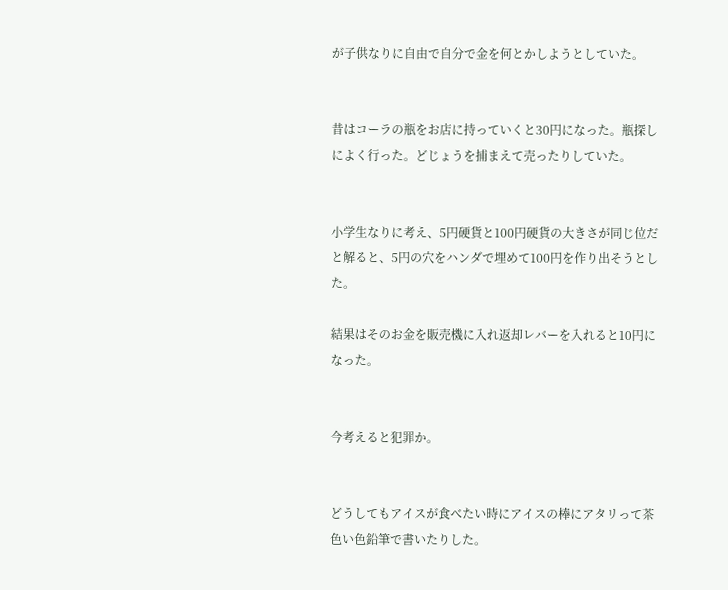が子供なりに自由で自分で金を何とかしようとしていた。


昔はコーラの瓶をお店に持っていくと30円になった。瓶探しによく行った。どじょうを捕まえて売ったりしていた。


小学生なりに考え、5円硬貨と100円硬貨の大きさが同じ位だと解ると、5円の穴をハンダで埋めて100円を作り出そうとした。

結果はそのお金を販売機に入れ返却レバーを入れると10円になった。


今考えると犯罪か。


どうしてもアイスが食べたい時にアイスの棒にアタリって茶色い色鉛筆で書いたりした。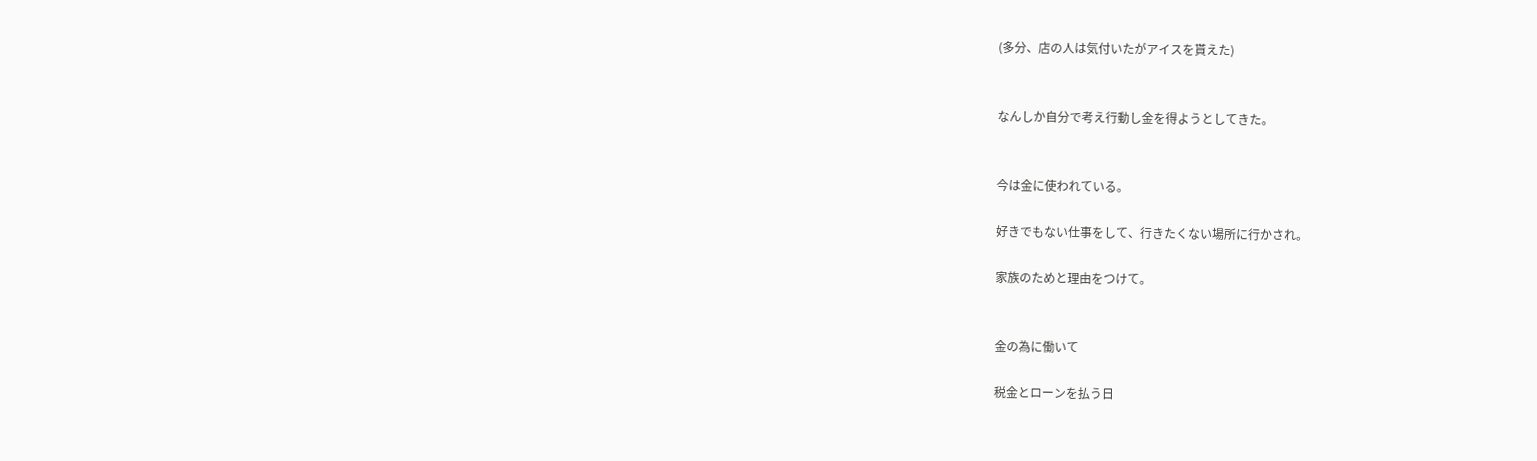(多分、店の人は気付いたがアイスを貰えた)


なんしか自分で考え行動し金を得ようとしてきた。


今は金に使われている。

好きでもない仕事をして、行きたくない場所に行かされ。

家族のためと理由をつけて。


金の為に働いて

税金とローンを払う日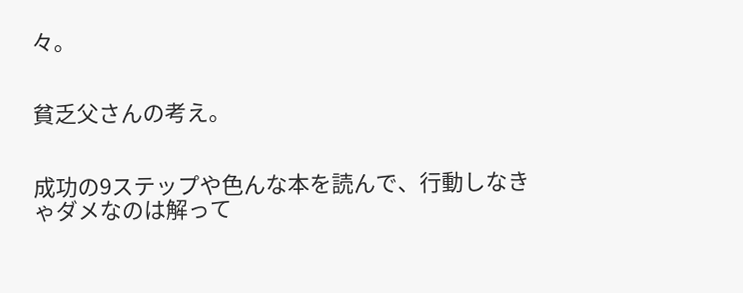々。


貧乏父さんの考え。


成功の9ステップや色んな本を読んで、行動しなきゃダメなのは解って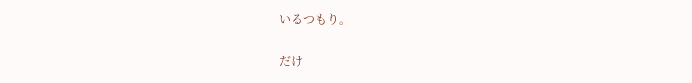いるつもり。

だけ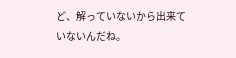ど、解っていないから出来ていないんだね。